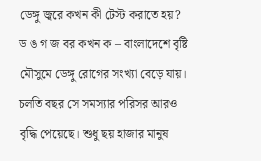ডেঙ্গু জ্বরে কখন কী টেস্ট করাতে হয়?
ড ঙ গ জ বর কখন ক – বাংলাদেশে বৃষ্টি মৌসুমে ডেঙ্গু রোগের সংখ্যা বেড়ে যায়। চলতি বছর সে সমস্যার পরিসর আরও বৃদ্ধি পেয়েছে। শুধু ছয় হাজার মানুষ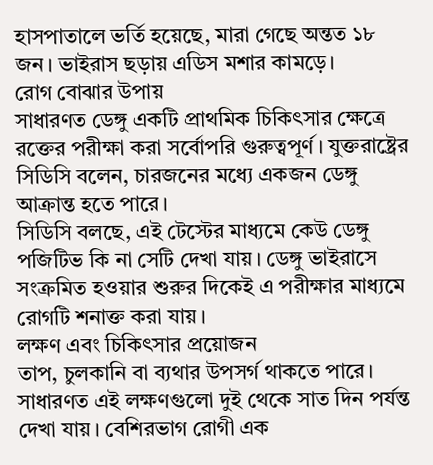হাসপাতালে ভর্তি হয়েছে, মারা গেছে অন্তত ১৮ জন। ভাইরাস ছড়ায় এডিস মশার কামড়ে।
রোগ বোঝার উপায়
সাধারণত ডেঙ্গু একটি প্রাথমিক চিকিৎসার ক্ষেত্রে রক্তের পরীক্ষা করা সর্বোপরি গুরুত্বপূর্ণ। যুক্তরাষ্ট্রের সিডিসি বলেন, চারজনের মধ্যে একজন ডেঙ্গু আক্রান্ত হতে পারে।
সিডিসি বলছে, এই টেস্টের মাধ্যমে কেউ ডেঙ্গু পজিটিভ কি না সেটি দেখা যায়। ডেঙ্গু ভাইরাসে সংক্রমিত হওয়ার শুরুর দিকেই এ পরীক্ষার মাধ্যমে রোগটি শনাক্ত করা যায়।
লক্ষণ এবং চিকিৎসার প্রয়োজন
তাপ, চুলকানি বা ব্যথার উপসর্গ থাকতে পারে। সাধারণত এই লক্ষণগুলো দুই থেকে সাত দিন পর্যন্ত দেখা যায়। বেশিরভাগ রোগী এক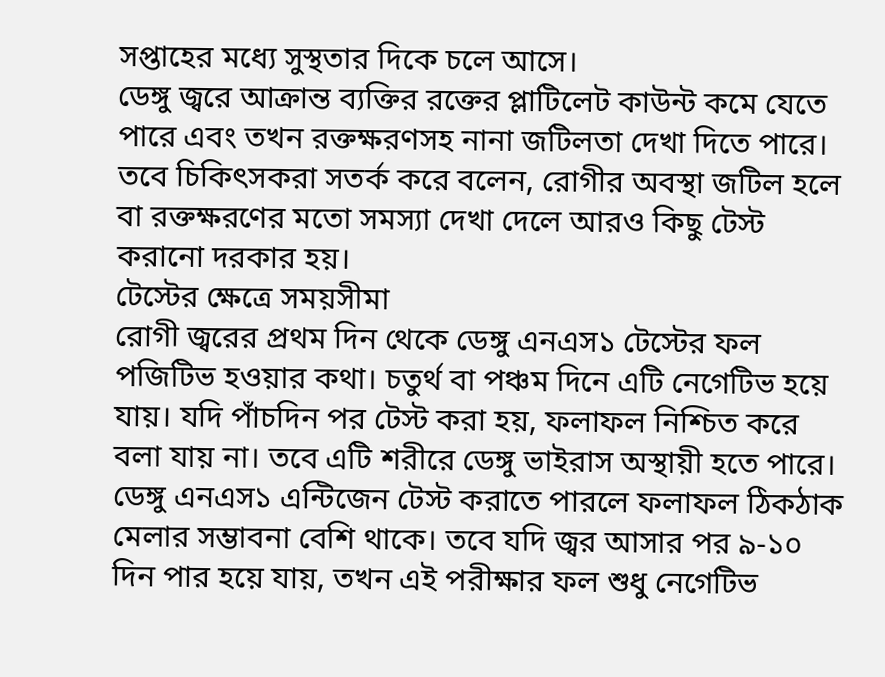সপ্তাহের মধ্যে সুস্থতার দিকে চলে আসে।
ডেঙ্গু জ্বরে আক্রান্ত ব্যক্তির রক্তের প্লাটিলেট কাউন্ট কমে যেতে পারে এবং তখন রক্তক্ষরণসহ নানা জটিলতা দেখা দিতে পারে। তবে চিকিৎসকরা সতর্ক করে বলেন, রোগীর অবস্থা জটিল হলে বা রক্তক্ষরণের মতো সমস্যা দেখা দেলে আরও কিছু টেস্ট করানো দরকার হয়।
টেস্টের ক্ষেত্রে সময়সীমা
রোগী জ্বরের প্রথম দিন থেকে ডেঙ্গু এনএস১ টেস্টের ফল পজিটিভ হওয়ার কথা। চতুর্থ বা পঞ্চম দিনে এটি নেগেটিভ হয়ে যায়। যদি পাঁচদিন পর টেস্ট করা হয়, ফলাফল নিশ্চিত করে বলা যায় না। তবে এটি শরীরে ডেঙ্গু ভাইরাস অস্থায়ী হতে পারে।
ডেঙ্গু এনএস১ এন্টিজেন টেস্ট করাতে পারলে ফলাফল ঠিকঠাক মেলার সম্ভাবনা বেশি থাকে। তবে যদি জ্বর আসার পর ৯-১০ দিন পার হয়ে যায়, তখন এই পরীক্ষার ফল শুধু নেগেটিভ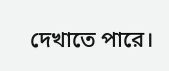দেখাতে পারে।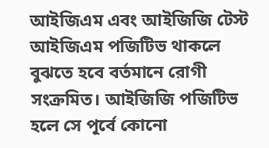আইজিএম এবং আইজিজি টেস্ট
আইজিএম পজিটিভ থাকলে বুঝতে হবে বর্তমানে রোগী সংক্রমিত। আইজিজি পজিটিভ হলে সে পূর্বে কোনো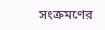সংক্রমণের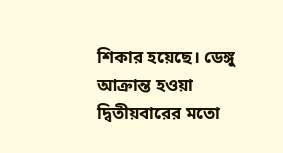শিকার হয়েছে। ডেঙ্গু আক্রান্ত হওয়া দ্বিতীয়বারের মতো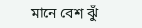মানে বেশ ঝুঁ